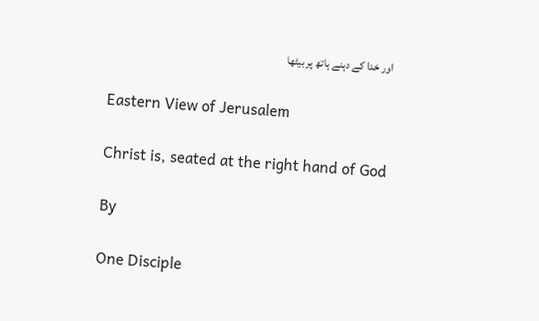اور خدا کے دہنے ہاتھ پر بیٹھا

Eastern View of Jerusalem

Christ is, seated at the right hand of God

By

One Disciple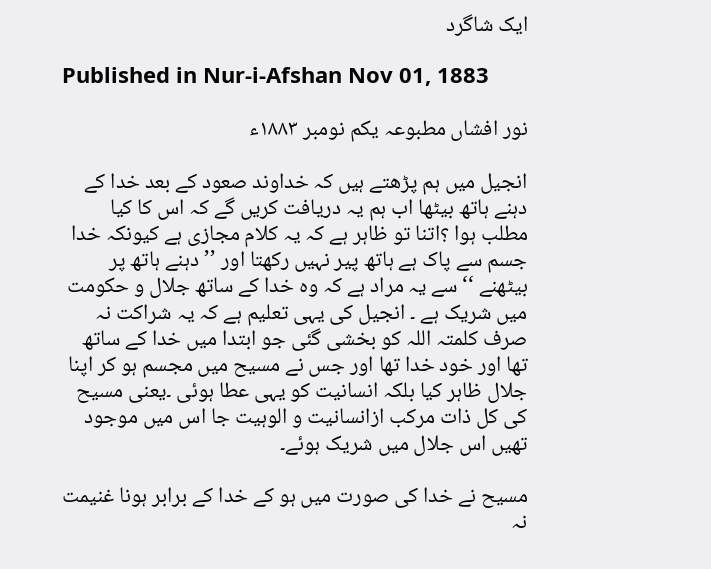ایک شاگرد

Published in Nur-i-Afshan Nov 01, 1883

نور افشاں مطبوعہ یکم نومبر ۱۸۸۳ء

انجیل میں ہم پڑھتے ہیں کہ خداوند صعود کے بعد خدا کے دہنے ہاتھ بیٹھا اب ہم یہ دریافت کریں گے کہ اس کا کیا مطلب ہوا ؟اتنا تو ظاہر ہے کہ یہ کلام مجازی ہے کیونکہ خدا جسم سے پاک ہے ہاتھ پیر نہیں رکھتا اور ’’دہنے ہاتھ پر بیٹھنے ‘‘سے یہ مراد ہے کہ وہ خدا کے ساتھ جلال و حکومت میں شریک ہے ۔ انجیل کی یہی تعلیم ہے کہ یہ شراکت نہ صرف کلمتہ اللہ کو بخشی گئی جو ابتدا میں خدا کے ساتھ تھا اور خود خدا تھا اور جس نے مسیح میں مجسم ہو کر اپنا جلال ظاہر کیا بلکہ انسانیت کو یہی عطا ہوئی ۔یعنی مسیح کی کل ذات مرکب ازانسانیت و الوہیت جا اس میں موجود تھیں اس جلال میں شریک ہوئے۔

مسیح نے خدا کی صورت میں ہو کے خدا کے برابر ہونا غنیمت نہ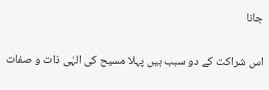جانا

اس شراکت کے دو سبب ہیں پہلا مسیح کی الہٰی ذات و صفات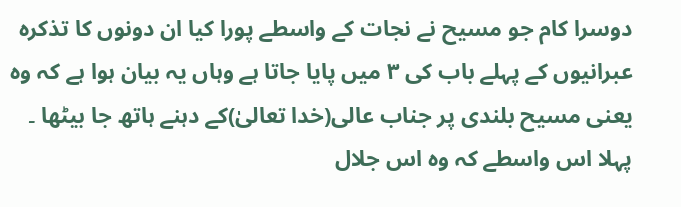دوسرا کام جو مسیح نے نجات کے واسطے پورا کیا ان دونوں کا تذکرہ عبرانیوں کے پہلے باب کی ۳ میں پایا جاتا ہے وہاں یہ بیان ہوا ہے کہ وہ یعنی مسیح بلندی پر جناب عالی(خدا تعالیٰ)کے دہنے ہاتھ جا بیٹھا ۔ پہلا اس واسطے کہ وہ اس جلال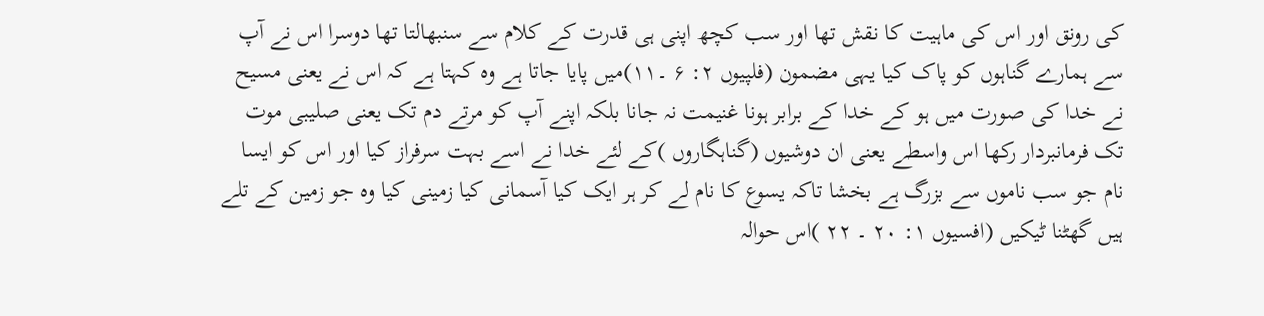کی رونق اور اس کی ماہیت کا نقش تھا اور سب کچھ اپنی ہی قدرت کے کلام سے سنبھالتا تھا دوسرا اس نے آپ سے ہمارے گناہوں کو پاک کیا یہی مضمون (فلپیوں ۲: ۶ ۔۱۱)میں پایا جاتا ہے وہ کہتا ہے کہ اس نے یعنی مسیح نے خدا کی صورت میں ہو کے خدا کے برابر ہونا غنیمت نہ جانا بلکہ اپنے آپ کو مرتے دم تک یعنی صلیبی موت تک فرمانبردار رکھا اس واسطے یعنی ان دوشیوں (گناہگاروں )کے لئے خدا نے اسے بہت سرفراز کیا اور اس کو ایسا نام جو سب ناموں سے بزرگ ہے بخشا تاکہ یسوع کا نام لے کر ہر ایک کیا آسمانی کیا زمینی کیا وہ جو زمین کے تلے ہیں گھٹنا ٹیکیں (افسیوں ۱: ۲۰ ۔ ۲۲ )اس حوالہ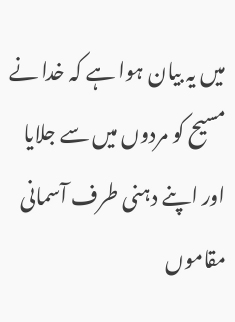میں یہ بیان ہوا ہے کہ خدا نے مسیح کو مردوں میں سے جلایا اور اپنے دہنی طرف آسمانی مقاموں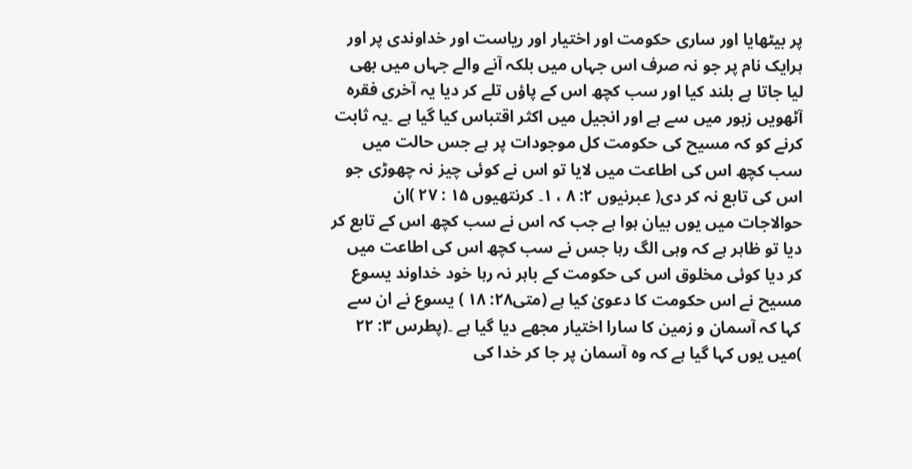پر بیٹھایا اور ساری حکومت اور اختیار اور ریاست اور خداوندی پر اور ہرایک نام پر جو نہ صرف اس جہاں میں بلکہ آنے والے جہاں میں بھی لیا جاتا ہے بلند کیا اور سب کچھ اس کے پاؤں تلے کر دیا یہ آخری فقرہ آٹھویں زبور میں سے ہے اور انجیل میں اکثر اقتباس کیا گیا ہے ۔یہ ثابت کرنے کو کہ مسیح کی حکومت کل موجودات پر ہے جس حالت میں سب کچھ اس کی اطاعت میں لایا تو اس نے کوئی چیز نہ چھوڑی جو اس کی تابع نہ کر دی( عبرنیوں ۲: ۸ ، ۱۔ کرنتھیوں ۱۵ : ۲۷ )ان حوالاجات میں یوں بیان ہوا ہے جب کہ اس نے سب کچھ اس کے تابع کر دیا تو ظاہر ہے کہ وہی الگ رہا جس نے سب کچھ اس کی اطاعت میں کر دیا کوئی مخلوق اس کی حکومت کے باہر نہ رہا خود خداوند یسوع مسیح نے اس حکومت کا دعویٰ کیا ہے (متی۲۸: ۱۸ ) یسوع نے ان سے کہا کہ آسمان و زمین کا سارا اختیار مجھے دیا گیا ہے ۔(پطرس ۳: ۲۲ )میں یوں کہا گیا ہے کہ وہ آسمان پر جا کر خدا کی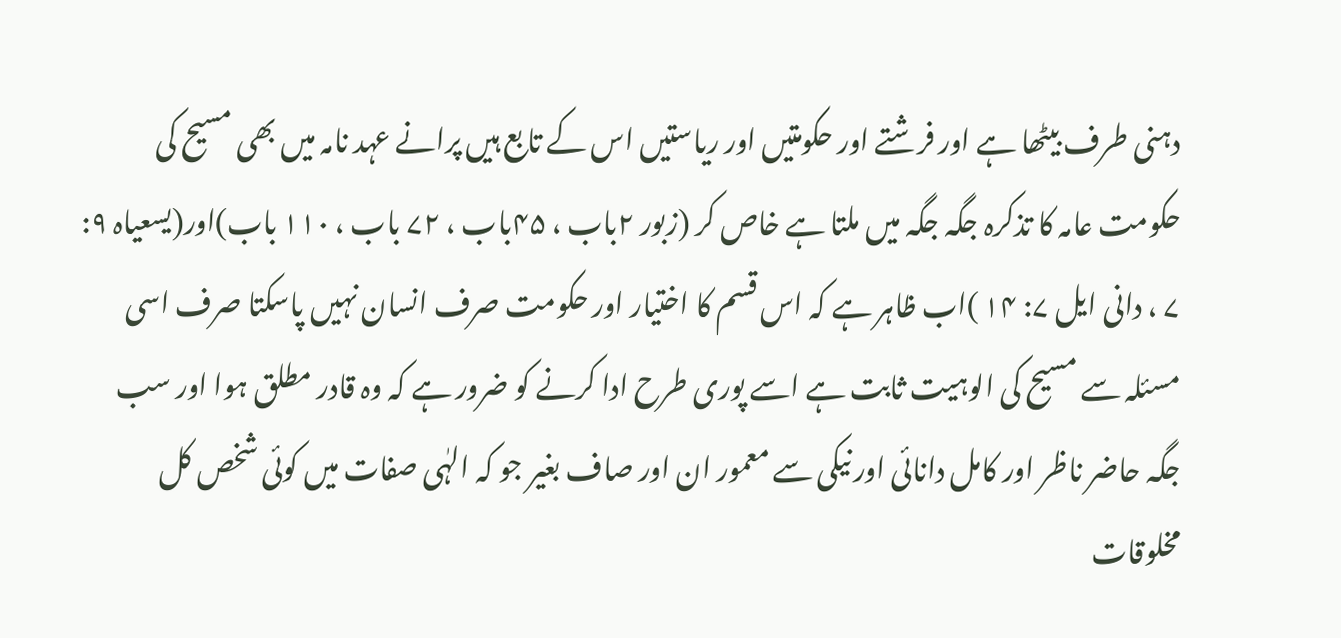دہنی طرف بیٹھا ہے اور فرشتے اور حکومتیں اور ریاستیں اس کے تابع ہیں پرانے عہد نامہ میں بھی مسیح کی حکومت عامہ کا تذکرہ جگہ جگہ میں ملتا ہے خاص کر (زبور ۲باب ، ۴۵باب ، ۷۲ باب ، ۱۱۰ باب)اور(یسعیاہ ۹: ۷ ، دانی ایل ۷: ۱۴ )اب ظاہر ہے کہ اس قسم کا اختیار اور حکومت صرف انسان نہیں پاسکتا صرف اسی مسئلہ سے مسیح کی الوہیت ثابت ہے اسے پوری طرح ادا کرنے کو ضرور ہے کہ وہ قادر مطلق ہوا اور سب جگہ حاضر ناظر اور کامل دانائی اور نیکی سے معمور ان اور صاف بغیر جو کہ الہٰی صفات میں کوئی شخص کل مخلوقات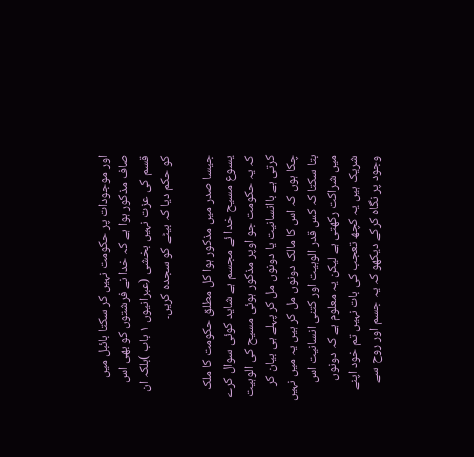اور موجودات پر حکومت نہیں کر سکتا بائبل میں صاف مذکور ہوا ہے کہ خدا نے فرشتوں کو بھی اس قسم کی عزت نہیں بخشی (عبرانیوں ۱ باب )بلکہ ان کو حکم دیا کہ بیٹے کو سجدہ کریں۔

جیسا صدر میں مذکور ہوا کل مطلق حکومت کا ملک یسوع مسیح خدا ئے مجسم ہے شاید کوئی سوال کرے کہ یہ حکومت جو اوپر مذکور ہوئی مسیح کی الوہیت کرتی ہے باانسانیت یا دونوں مل کر پہلے ہی بیان کر چکا ہوں کہ اس کا مالک دونوں مل کر ہیں یہ میں نہیں بتا سکتا کہ کس قدر الوہیت اور کتنی انسانیت اس میں شراکت رکھتی ہے لیکن یہ معلوم ہے کہ دونوں شریک ہیں یہ کچھ تعجب کی بات نہیں تم خود اپنے وجود پر نگاہ کرکے دیکھو کہ یہ جسم اور روح سے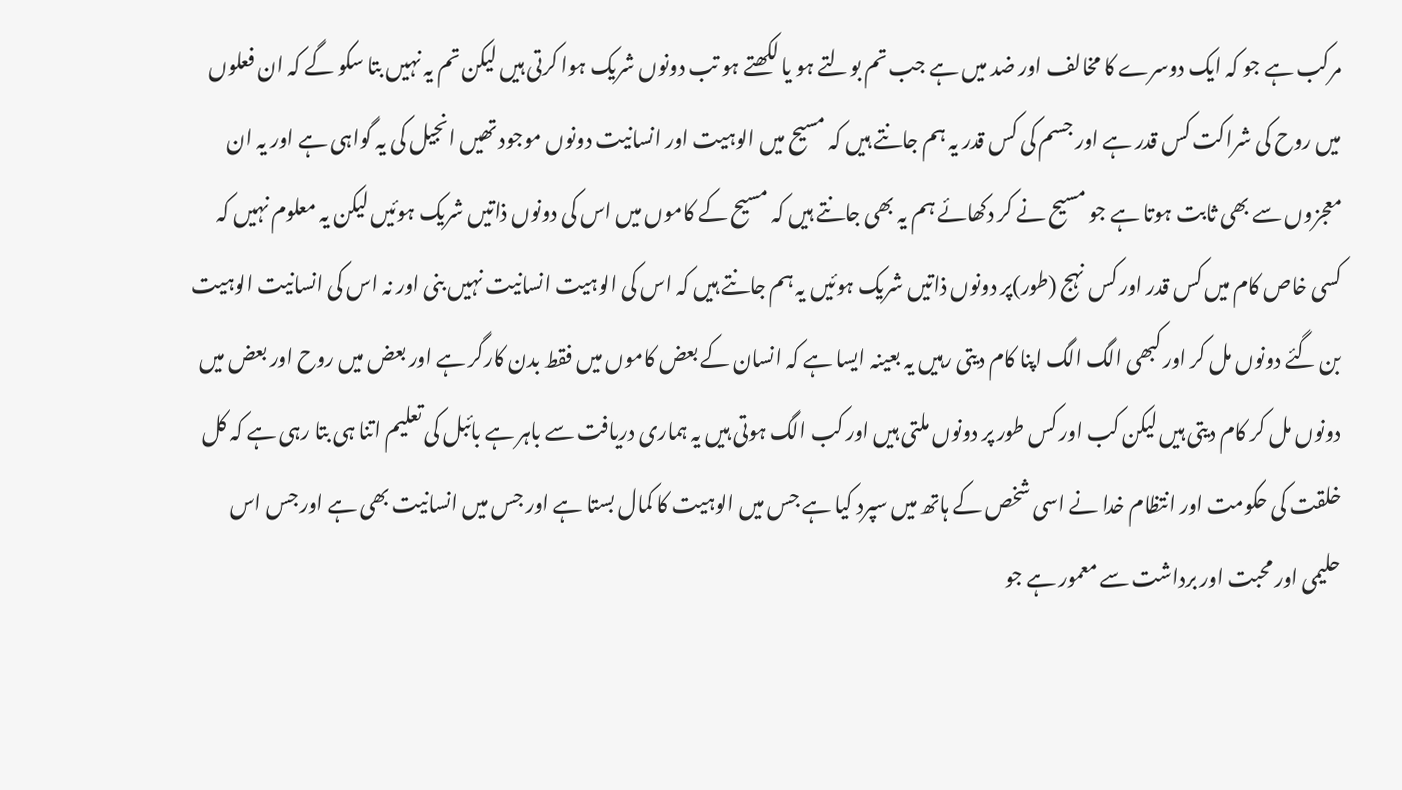مرکب ہے جو کہ ایک دوسرے کا مخالف اور ضد میں ہے جب تم بولتے ہو یا لکھتے ہو تب دونوں شریک ہوا کرتی ہیں لیکن تم یہ نہیں بتا سکو گے کہ ان فعلوں میں روح کی شراکت کس قدر ہے اور جسم کی کس قدر یہ ہم جانتے ہیں کہ مسیح میں الوہیت اور انسانیت دونوں موجود تھیں انجیل کی یہ گواہی ہے اور یہ ان معجزوں سے بھی ثابت ہوتا ہے جو مسیح نے کر دکھائے ہم یہ بھی جانتے ہیں کہ مسیح کے کاموں میں اس کی دونوں ذاتیں شریک ہوئیں لیکن یہ معلوم نہیں کہ کسی خاص کام میں کس قدر اور کس نہج (طور)پر دونوں ذاتیں شریک ہوئیں یہ ہم جانتے ہیں کہ اس کی الوہیت انسانیت نہیں بنی اور نہ اس کی انسانیت الوہیت بن گئے دونوں مل کر اور کبھی الگ الگ اپنا کام دیتی رہیں یہ بعینہ ایسا ہے کہ انسان کے بعض کاموں میں فقط بدن کارگر ہے اور بعض میں روح اور بعض میں دونوں مل کر کام دیتی ہیں لیکن کب اور کس طور پر دونوں ملتی ہیں اور کب الگ ہوتی ہیں یہ ہماری دریافت سے باہر ہے بائبل کی تعلیم اتنا ہی بتا رہی ہے کہ کل خلقت کی حکومت اور انتظام خدا نے اسی شخص کے ہاتھ میں سپرد کیا ہے جس میں الوہیت کا کمال بستا ہے اور جس میں انسانیت بھی ہے اور جس اس حلیمی اور محبت اور برداشت سے معمور ہے جو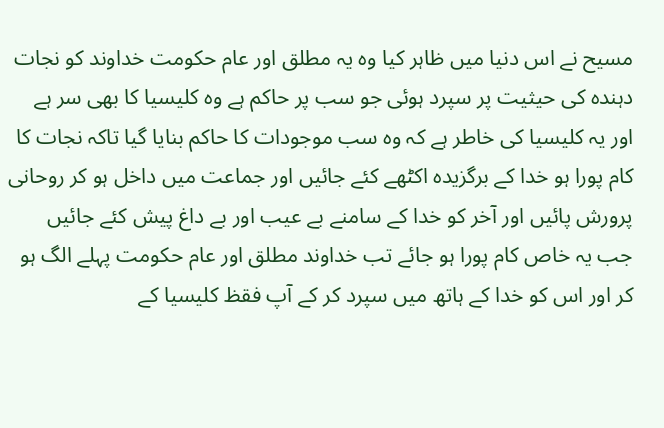مسیح نے اس دنیا میں ظاہر کیا وہ یہ مطلق اور عام حکومت خداوند کو نجات دہندہ کی حیثیت پر سپرد ہوئی جو سب پر حاکم ہے وہ کلیسیا کا بھی سر ہے اور یہ کلیسیا کی خاطر ہے کہ وہ سب موجودات کا حاکم بنایا گیا تاکہ نجات کا کام پورا ہو خدا کے برگزیدہ اکٹھے کئے جائیں اور جماعت میں داخل ہو کر روحانی پرورش پائیں اور آخر کو خدا کے سامنے بے عیب اور بے داغ پیش کئے جائیں جب یہ خاص کام پورا ہو جائے تب خداوند مطلق اور عام حکومت پہلے الگ ہو کر اور اس کو خدا کے ہاتھ میں سپرد کر کے آپ فقظ کلیسیا کے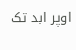اوپر ابد تک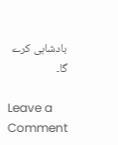بادشاہی کرے گا۔

Leave a Comment